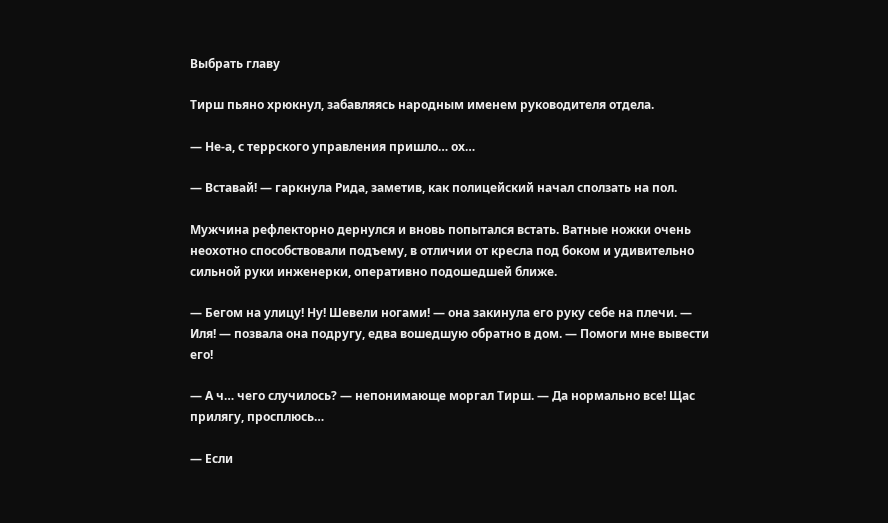Выбрать главу

Тирш пьяно хрюкнул, забавляясь народным именем руководителя отдела.

— Не-а, с террского управления пришло… ох…

— Вставай! — гаркнула Рида, заметив, как полицейский начал сползать на пол.

Мужчина рефлекторно дернулся и вновь попытался встать. Ватные ножки очень неохотно способствовали подъему, в отличии от кресла под боком и удивительно сильной руки инженерки, оперативно подошедшей ближе.

— Бегом на улицу! Ну! Шевели ногами! — она закинула его руку себе на плечи. — Иля! — позвала она подругу, едва вошедшую обратно в дом. — Помоги мне вывести его!

— А ч… чего случилось? — непонимающе моргал Тирш. — Да нормально все! Щас прилягу, просплюсь…

— Если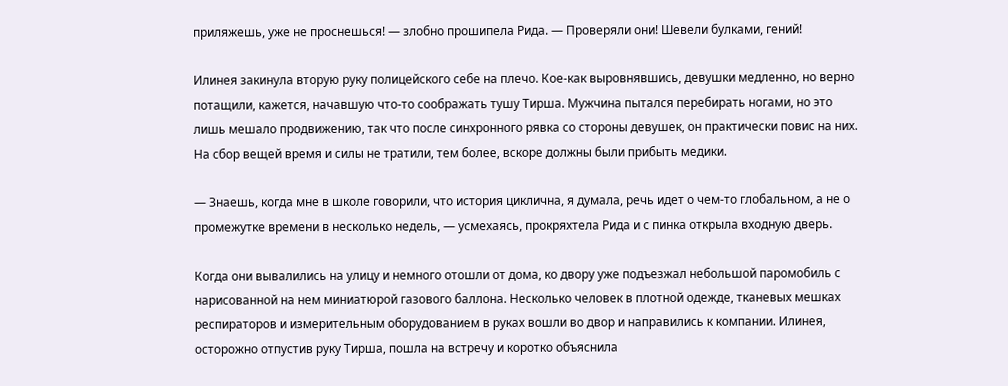приляжешь, уже не проснешься! — злобно прошипела Рида. — Проверяли они! Шевели булками, гений!

Илинея закинула вторую руку полицейского себе на плечо. Кое-как выровнявшись, девушки медленно, но верно потащили, кажется, начавшую что-то соображать тушу Тирша. Мужчина пытался перебирать ногами, но это лишь мешало продвижению, так что после синхронного рявка со стороны девушек, он практически повис на них. На сбор вещей время и силы не тратили, тем более, вскоре должны были прибыть медики.

— Знаешь, когда мне в школе говорили, что история циклична, я думала, речь идет о чем-то глобальном, а не о промежутке времени в несколько недель, — усмехаясь, прокряхтела Рида и с пинка открыла входную дверь.

Когда они вывалились на улицу и немного отошли от дома, ко двору уже подъезжал небольшой паромобиль с нарисованной на нем миниатюрой газового баллона. Несколько человек в плотной одежде, тканевых мешках респираторов и измерительным оборудованием в руках вошли во двор и направились к компании. Илинея, осторожно отпустив руку Тирша, пошла на встречу и коротко объяснила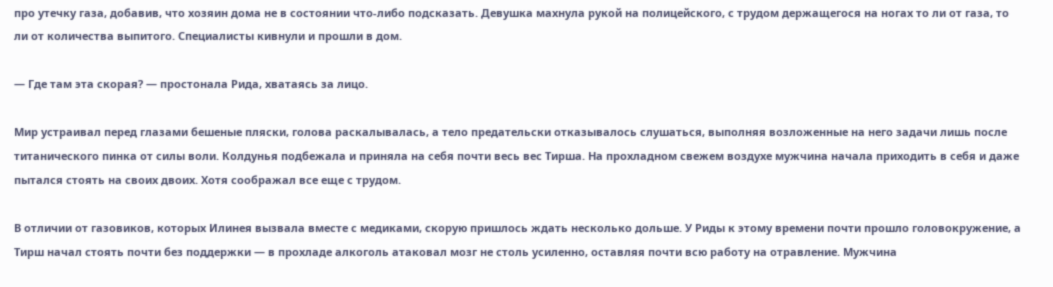про утечку газа, добавив, что хозяин дома не в состоянии что-либо подсказать. Девушка махнула рукой на полицейского, с трудом держащегося на ногах то ли от газа, то ли от количества выпитого. Специалисты кивнули и прошли в дом.

— Где там эта скорая? — простонала Рида, хватаясь за лицо.

Мир устраивал перед глазами бешеные пляски, голова раскалывалась, а тело предательски отказывалось слушаться, выполняя возложенные на него задачи лишь после титанического пинка от силы воли. Колдунья подбежала и приняла на себя почти весь вес Тирша. На прохладном свежем воздухе мужчина начала приходить в себя и даже пытался стоять на своих двоих. Хотя соображал все еще с трудом.

В отличии от газовиков, которых Илинея вызвала вместе с медиками, скорую пришлось ждать несколько дольше. У Риды к этому времени почти прошло головокружение, а Тирш начал стоять почти без поддержки — в прохладе алкоголь атаковал мозг не столь усиленно, оставляя почти всю работу на отравление. Мужчина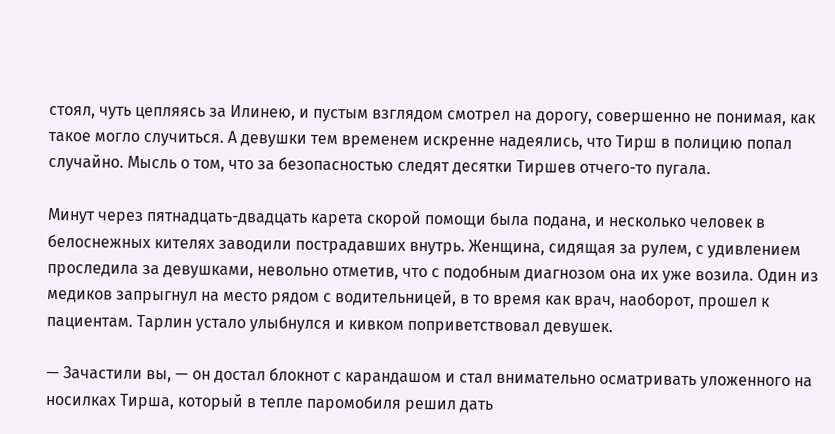стоял, чуть цепляясь за Илинею, и пустым взглядом смотрел на дорогу, совершенно не понимая, как такое могло случиться. А девушки тем временем искренне надеялись, что Тирш в полицию попал случайно. Мысль о том, что за безопасностью следят десятки Тиршев отчего-то пугала.

Минут через пятнадцать-двадцать карета скорой помощи была подана, и несколько человек в белоснежных кителях заводили пострадавших внутрь. Женщина, сидящая за рулем, с удивлением проследила за девушками, невольно отметив, что с подобным диагнозом она их уже возила. Один из медиков запрыгнул на место рядом с водительницей, в то время как врач, наоборот, прошел к пациентам. Тарлин устало улыбнулся и кивком поприветствовал девушек.

— Зачастили вы, — он достал блокнот с карандашом и стал внимательно осматривать уложенного на носилках Тирша, который в тепле паромобиля решил дать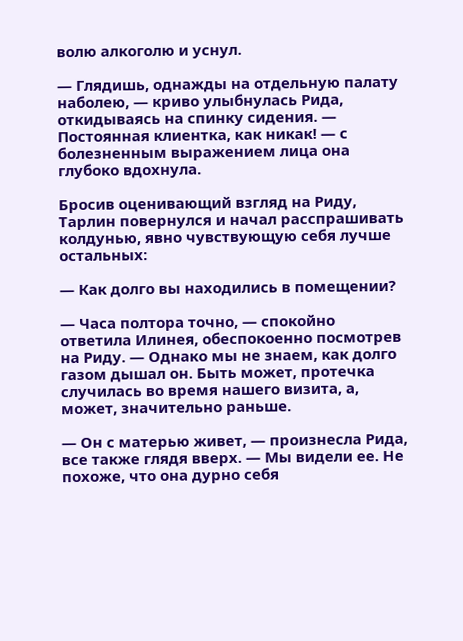волю алкоголю и уснул.

— Глядишь, однажды на отдельную палату наболею, — криво улыбнулась Рида, откидываясь на спинку сидения. — Постоянная клиентка, как никак! — с болезненным выражением лица она глубоко вдохнула.

Бросив оценивающий взгляд на Риду, Тарлин повернулся и начал расспрашивать колдунью, явно чувствующую себя лучше остальных:

— Как долго вы находились в помещении?

— Часа полтора точно, — спокойно ответила Илинея, обеспокоенно посмотрев на Риду. — Однако мы не знаем, как долго газом дышал он. Быть может, протечка случилась во время нашего визита, а, может, значительно раньше.

— Он с матерью живет, — произнесла Рида, все также глядя вверх. — Мы видели ее. Не похоже, что она дурно себя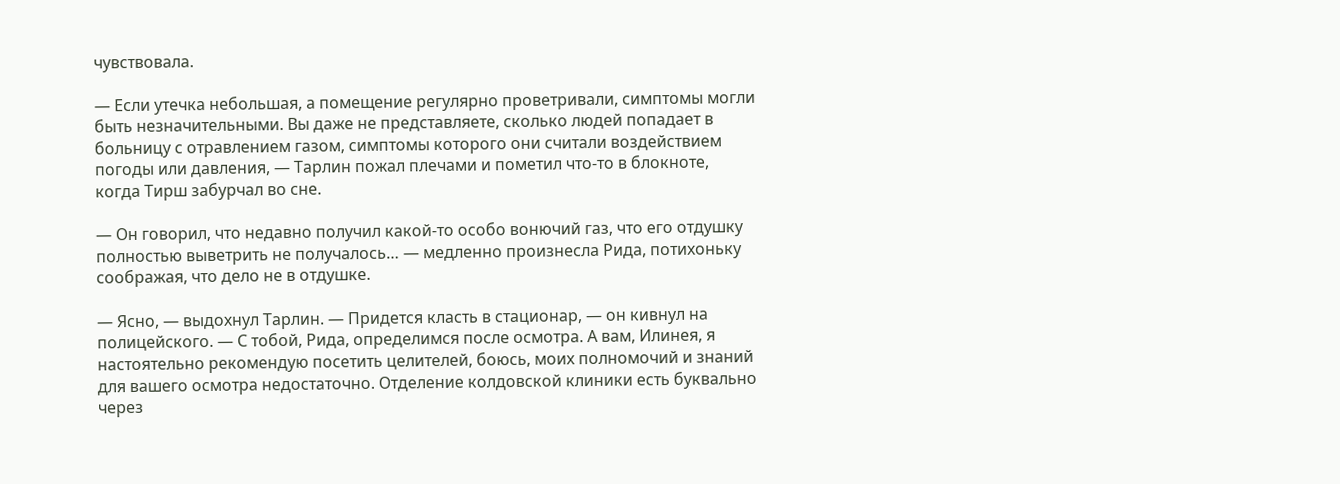чувствовала.

— Если утечка небольшая, а помещение регулярно проветривали, симптомы могли быть незначительными. Вы даже не представляете, сколько людей попадает в больницу с отравлением газом, симптомы которого они считали воздействием погоды или давления, — Тарлин пожал плечами и пометил что-то в блокноте, когда Тирш забурчал во сне.

— Он говорил, что недавно получил какой-то особо вонючий газ, что его отдушку полностью выветрить не получалось… — медленно произнесла Рида, потихоньку соображая, что дело не в отдушке.

— Ясно, — выдохнул Тарлин. — Придется класть в стационар, — он кивнул на полицейского. — С тобой, Рида, определимся после осмотра. А вам, Илинея, я настоятельно рекомендую посетить целителей, боюсь, моих полномочий и знаний для вашего осмотра недостаточно. Отделение колдовской клиники есть буквально через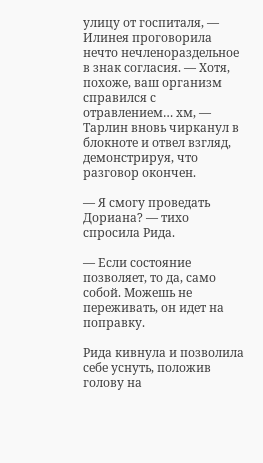улицу от госпиталя, — Илинея проговорила нечто нечленораздельное в знак согласия. — Хотя, похоже, ваш организм справился с отравлением… хм, — Тарлин вновь чирканул в блокноте и отвел взгляд, демонстрируя, что разговор окончен.

— Я смогу проведать Дориана? — тихо спросила Рида.

— Если состояние позволяет, то да, само собой. Можешь не переживать, он идет на поправку.

Рида кивнула и позволила себе уснуть, положив голову на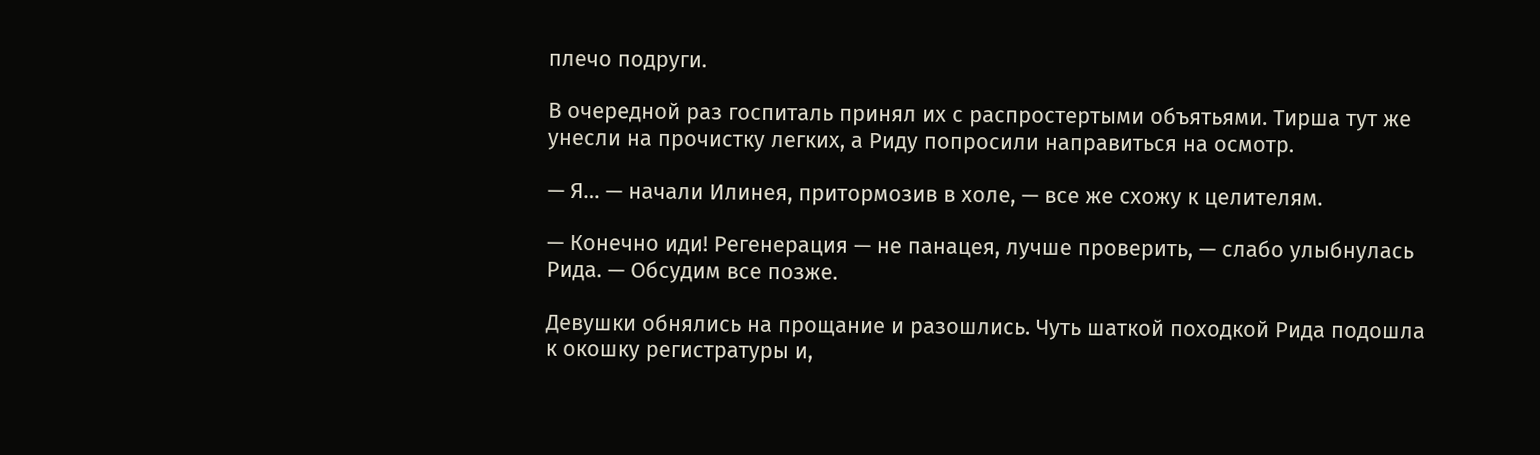плечо подруги.

В очередной раз госпиталь принял их с распростертыми объятьями. Тирша тут же унесли на прочистку легких, а Риду попросили направиться на осмотр.

— Я… — начали Илинея, притормозив в холе, — все же схожу к целителям.

— Конечно иди! Регенерация — не панацея, лучше проверить, — слабо улыбнулась Рида. — Обсудим все позже.

Девушки обнялись на прощание и разошлись. Чуть шаткой походкой Рида подошла к окошку регистратуры и,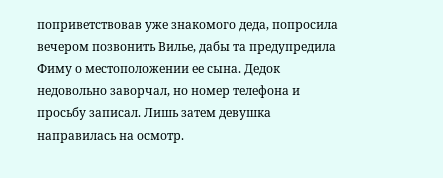поприветствовав уже знакомого деда, попросила вечером позвонить Вилье, дабы та предупредила Фиму о местоположении ее сына. Дедок недовольно заворчал, но номер телефона и просьбу записал. Лишь затем девушка направилась на осмотр.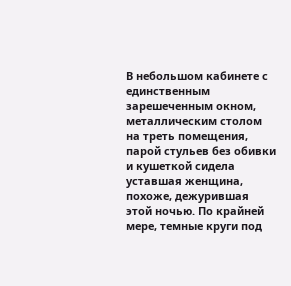В небольшом кабинете с единственным зарешеченным окном, металлическим столом на треть помещения, парой стульев без обивки и кушеткой сидела уставшая женщина, похоже, дежурившая этой ночью. По крайней мере, темные круги под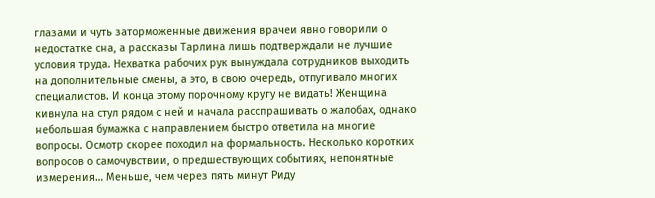глазами и чуть заторможенные движения врачеи явно говорили о недостатке сна, а рассказы Тарлина лишь подтверждали не лучшие условия труда. Нехватка рабочих рук вынуждала сотрудников выходить на дополнительные смены, а это, в свою очередь, отпугивало многих специалистов. И конца этому порочному кругу не видать! Женщина кивнула на стул рядом с ней и начала расспрашивать о жалобах, однако небольшая бумажка с направлением быстро ответила на многие вопросы. Осмотр скорее походил на формальность. Несколько коротких вопросов о самочувствии, о предшествующих событиях, непонятные измерения… Меньше, чем через пять минут Риду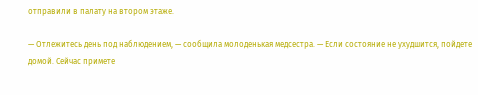отправили в палату на втором этаже.

— Отлежитесь день под наблюдением, — сообщила молоденькая медсестра. — Если состояние не ухудшится, пойдете домой. Сейчас примете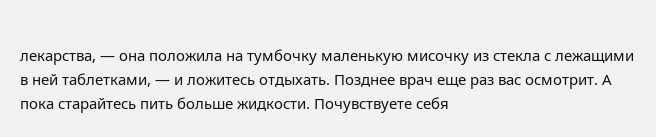лекарства, — она положила на тумбочку маленькую мисочку из стекла с лежащими в ней таблетками, — и ложитесь отдыхать. Позднее врач еще раз вас осмотрит. А пока старайтесь пить больше жидкости. Почувствуете себя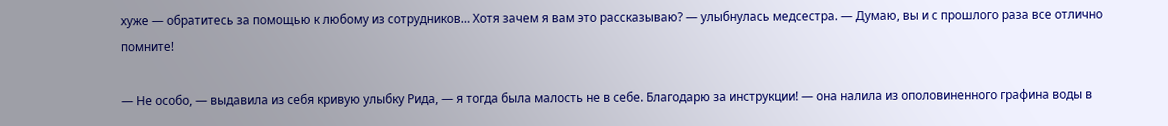хуже — обратитесь за помощью к любому из сотрудников… Хотя зачем я вам это рассказываю? — улыбнулась медсестра. — Думаю, вы и с прошлого раза все отлично помните!

— Не особо, — выдавила из себя кривую улыбку Рида, — я тогда была малость не в себе. Благодарю за инструкции! — она налила из ополовиненного графина воды в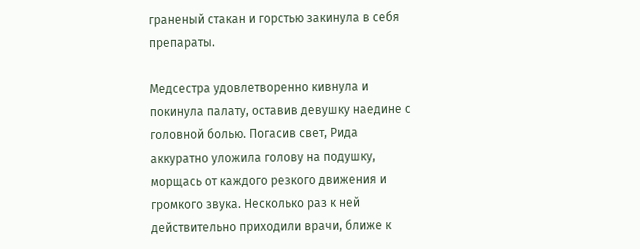граненый стакан и горстью закинула в себя препараты.

Медсестра удовлетворенно кивнула и покинула палату, оставив девушку наедине с головной болью. Погасив свет, Рида аккуратно уложила голову на подушку, морщась от каждого резкого движения и громкого звука. Несколько раз к ней действительно приходили врачи, ближе к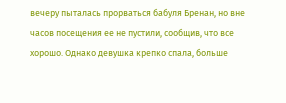вечеру пыталась прорваться бабуля Бренан, но вне часов посещения ее не пустили, сообщив, что все хорошо. Однако девушка крепко спала, больше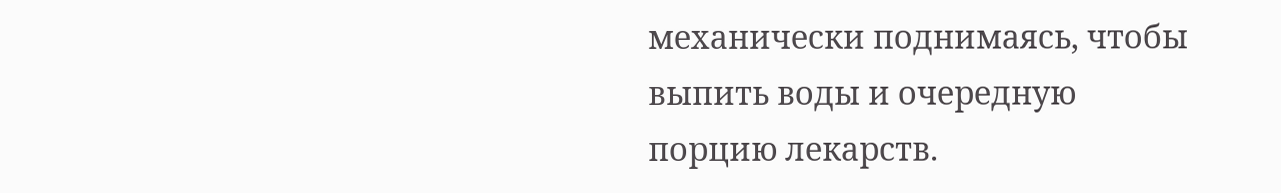механически поднимаясь, чтобы выпить воды и очередную порцию лекарств.